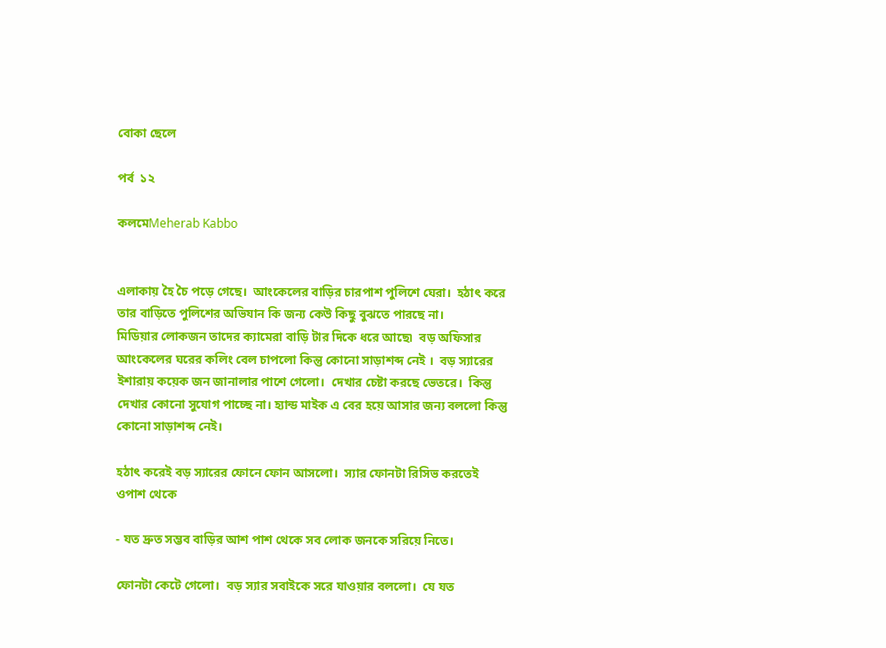বোকা ছেলে

পর্ব  ১২

কলমেMeherab Kabbo


এলাকায় হৈ চৈ পড়ে গেছে।  আংকেলের বাড়ির চারপাশ পুলিশে ঘেরা।  হঠাৎ করে তার বাড়িতে পুলিশের অভিযান কি জন্য কেউ কিছু বুঝতে পারছে না।
মিডিয়ার লোকজন তাদের ক্যামেরা বাড়ি টার দিকে ধরে আছে৷  বড় অফিসার আংকেলের ঘরের কলিং বেল চাপলো কিন্তু কোনো সাড়াশব্দ নেই ।  বড় স্যারের ইশারায় কয়েক জন জানালার পাশে গেলো।  দেখার চেষ্টা করছে ভেতরে।  কিন্তু দেখার কোনো সুযোগ পাচ্ছে না। হ্যান্ড মাইক এ বের হয়ে আসার জন্য বললো কিন্তু কোনো সাড়াশব্দ নেই।

হঠাৎ করেই বড় স্যারের ফোনে ফোন আসলো।  স্যার ফোনটা রিসিভ করতেই ওপাশ থেকে

- যত দ্রুত সম্ভব বাড়ির আশ পাশ থেকে সব লোক জনকে সরিয়ে নিতে।

ফোনটা কেটে গেলো।  বড় স্যার সবাইকে সরে যাওয়ার বললো।  যে যত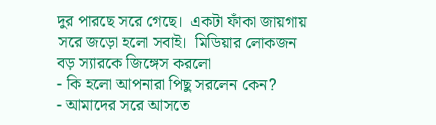দুর পারছে সরে গেছে।  একটা ফাঁকা জায়গায় সরে জড়ো হলো সবাই।  মিডিয়ার লোকজন বড় স্যারকে জিঙ্গেস করলো
- কি হলো আপনারা পিছু সরলেন কেন?
- আমাদের সরে আসতে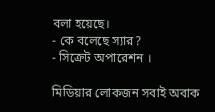বলা হয়েছে।
- কে বলেছে স্যার?
- সিক্রেট অপারেশন ।

মিডিয়ার লোকজন সবাই অবাক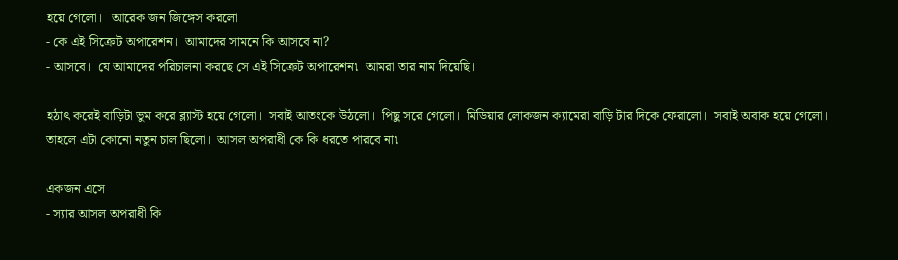হয়ে গেলো।   আরেক জন জিঙ্গেস করলো
- কে এই সিক্রেট অপারেশন।  আমাদের সামনে কি আসবে না?
- আসবে।  যে আমাদের পরিচালনা করছে সে এই সিক্রেট অপারেশন৷  আমরা তার নাম দিয়েছি।

হঠাৎ করেই বাড়িটা ভুম করে ব্ল্যাস্ট হয়ে গেলো।  সবাই আতংকে উঠলো।  পিছু সরে গেলো।  মিডিয়ার লোকজন ক্যামেরা বাড়ি টার দিকে ফেরালো।  সবাই অবাক হয়ে গেলো।  তাহলে এটা কোনো নতুন চাল ছিলো।  আসল অপরাধী কে কি ধরতে পারবে না৷

একজন এসে
- স্যার আসল অপরাধী কি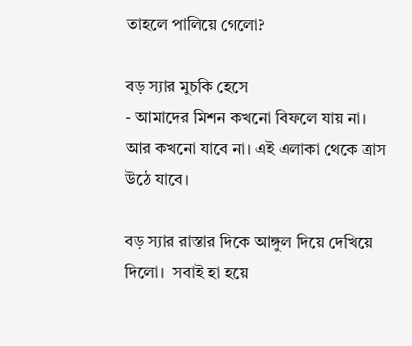তাহলে পালিয়ে গেলো?

বড় স্যার মুচকি হেসে
- আমাদের মিশন কখনো বিফলে যায় না।  আর কখনো যাবে না। এই এলাকা থেকে ত্রাস উঠে যাবে।

বড় স্যার রাস্তার দিকে আঙ্গুল দিয়ে দেখিয়ে দিলো।  সবাই হা হয়ে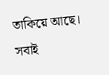তাকিয়ে আছে।  সবাই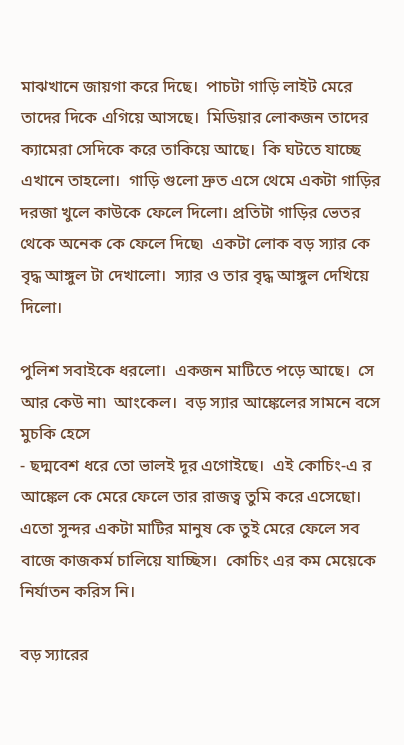মাঝখানে জায়গা করে দিছে।  পাচটা গাড়ি লাইট মেরে তাদের দিকে এগিয়ে আসছে।  মিডিয়ার লোকজন তাদের ক্যামেরা সেদিকে করে তাকিয়ে আছে।  কি ঘটতে যাচ্ছে এখানে তাহলো।  গাড়ি গুলো দ্রুত এসে থেমে একটা গাড়ির দরজা খুলে কাউকে ফেলে দিলো। প্রতিটা গাড়ির ভেতর থেকে অনেক কে ফেলে দিছে৷  একটা লোক বড় স্যার কে বৃদ্ধ আঙ্গুল টা দেখালো।  স্যার ও তার বৃদ্ধ আঙ্গুল দেখিয়ে দিলো।

পুলিশ সবাইকে ধরলো।  একজন মাটিতে পড়ে আছে।  সে আর কেউ না৷  আংকেল।  বড় স্যার আঙ্কেলের সামনে বসে মুচকি হেসে
- ছদ্মবেশ ধরে তো ভালই দূর এগোইছে।  এই কোচিং-এ র আঙ্কেল কে মেরে ফেলে তার রাজত্ব তুমি করে এসেছো।  এতো সুন্দর একটা মাটির মানুষ কে তুই মেরে ফেলে সব বাজে কাজকর্ম চালিয়ে যাচ্ছিস।  কোচিং এর কম মেয়েকে নির্যাতন করিস নি।

বড় স্যারের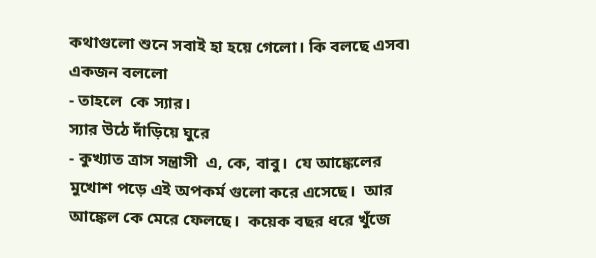কথাগুলো শুনে সবাই হা হয়ে গেলো। কি বলছে এসব৷  একজন বললো
- তাহলে  কে স্যার।
স্যার উঠে দাঁড়িয়ে ঘুরে
- কুখ্যাত ত্রাস সন্ত্রাসী  এ, কে, বাবু।  যে আঙ্কেলের মুখোশ পড়ে এই অপকর্ম গুলো করে এসেছে।  আর আঙ্কেল কে মেরে ফেলছে।  কয়েক বছর ধরে খুঁজে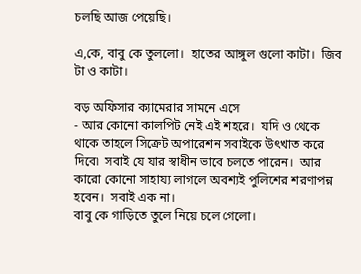চলছি আজ পেয়েছি।

এ,কে, বাবু কে তুললো।  হাতের আঙ্গুল গুলো কাটা।  জিব টা ও কাটা।

বড় অফিসার ক্যামেরার সামনে এসে
- আর কোনো কালপিট নেই এই শহরে।  যদি ও থেকে থাকে তাহলে সিক্রেট অপারেশন সবাইকে উৎখাত করে দিবে৷  সবাই যে যার স্বাধীন ভাবে চলতে পারেন।  আর কারো কোনো সাহায্য লাগলে অবশ্যই পুলিশের শরণাপন্ন হবেন।  সবাই এক না।
বাবু কে গাড়িতে তুলে নিয়ে চলে গেলো।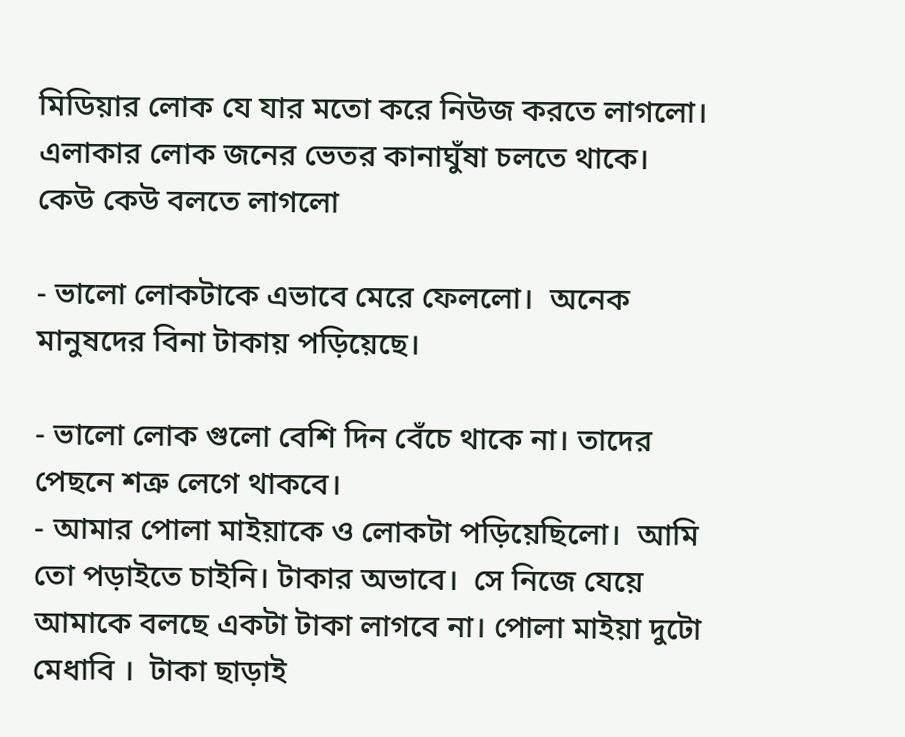মিডিয়ার লোক যে যার মতো করে নিউজ করতে লাগলো।  এলাকার লোক জনের ভেতর কানাঘুঁষা চলতে থাকে।  কেউ কেউ বলতে লাগলো

- ভালো লোকটাকে এভাবে মেরে ফেললো।  অনেক মানুষদের বিনা টাকায় পড়িয়েছে।

- ভালো লোক গুলো বেশি দিন বেঁচে থাকে না। তাদের পেছনে শত্রু লেগে থাকবে।
- আমার পোলা মাইয়াকে ও লোকটা পড়িয়েছিলো।  আমি তো পড়াইতে চাইনি। টাকার অভাবে।  সে নিজে যেয়ে আমাকে বলছে একটা টাকা লাগবে না। পোলা মাইয়া দুটো মেধাবি ।  টাকা ছাড়াই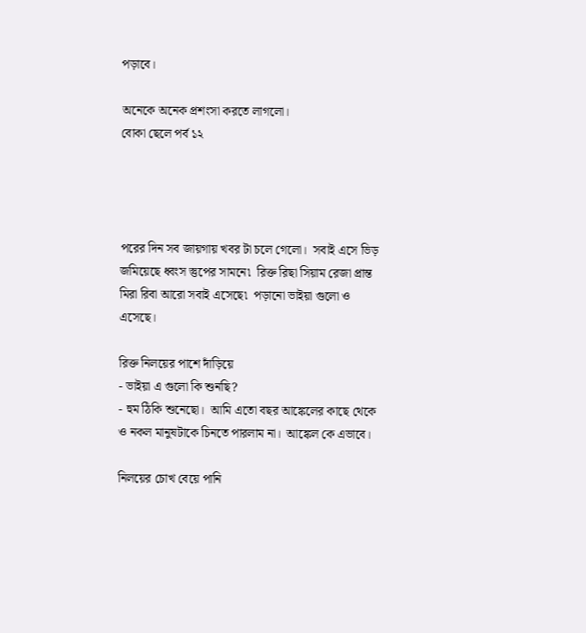পড়াবে।

অনেকে অনেক প্রশংসা করতে লাগলো।
বোকা ছেলে পর্ব ১২




পরের দিন সব জায়গায় খবর টা চলে গেলো।  সবাই এসে ভিড় জমিয়েছে ধ্বংস স্তুপের সামনে৷  রিক্ত রিছা সিয়াম রেজা প্রান্ত মিরা রিবা আরো সবাই এসেছে৷  পড়ানো ভাইয়া গুলো ও এসেছে।

রিক্ত নিলয়ের পাশে দাঁড়িয়ে
- ভাইয়া এ গুলো কি শুনছি?
- হুম ঠিকি শুনেছো।  আমি এতো বছর আঙ্কেলের কাছে থেকে ও নকল মানুষটাকে চিনতে পারলাম না।  আঙ্কেল কে এভাবে।

নিলয়ের চোখ বেয়ে পানি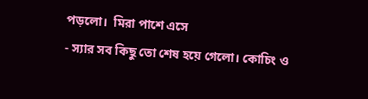পড়লো।  মিরা পাশে এসে
- স্যার সব কিছু তো শেষ হয়ে গেলো। কোচিং ও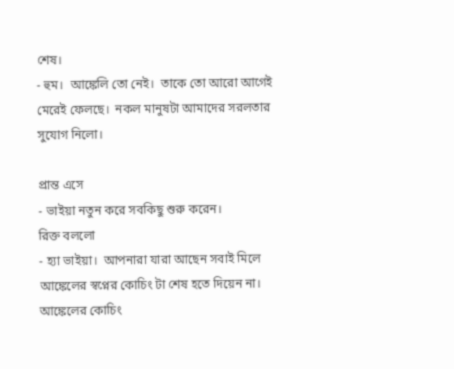শেষ।
- হুম।  আঙ্কেলি তো নেই।  তাকে তো আরো আগেই মেরেই ফেলছে।  নকল মানুষটা আমাদের সরলতার সুযোগ নিলো।

প্রান্ত এসে
- ভাইয়া নতুন করে সবকিছু শুরু করেন।
রিক্ত বললো
- হ্যা ভাইয়া।  আপনারা যারা আছেন সবাই মিলে আঙ্কেলের স্বপ্নের কোচিং টা শেষ হতে দিয়েন না।  আঙ্কেলের কোচিং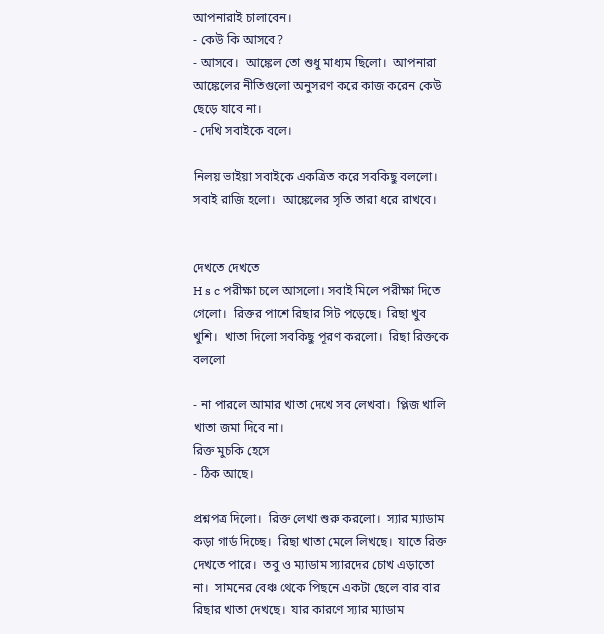আপনারাই চালাবেন।
- কেউ কি আসবে?
- আসবে।  আঙ্কেল তো শুধু মাধ্যম ছিলো।  আপনারা আঙ্কেলের নীতিগুলো অনুসরণ করে কাজ করেন কেউ ছেড়ে যাবে না।
- দেখি সবাইকে বলে।

নিলয় ভাইয়া সবাইকে একত্রিত করে সবকিছু বললো।  সবাই রাজি হলো।  আঙ্কেলের সৃতি তারা ধরে রাখবে।


দেখতে দেখতে
H s c পরীক্ষা চলে আসলো। সবাই মিলে পরীক্ষা দিতে গেলো।  রিক্তর পাশে রিছার সিট পড়েছে।  রিছা খুব খুশি।  খাতা দিলো সবকিছু পূরণ করলো।  রিছা রিক্তকে বললো

- না পারলে আমার খাতা দেখে সব লেখবা।  প্লিজ খালি খাতা জমা দিবে না।
রিক্ত মুচকি হেসে
- ঠিক আছে।

প্রশ্নপত্র দিলো।  রিক্ত লেখা শুরু করলো।  স্যার ম্যাডাম কড়া গার্ড দিচ্ছে।  রিছা খাতা মেলে লিখছে।  যাতে রিক্ত দেখতে পারে।  তবু ও ম্যাডাম স্যারদের চোখ এড়াতো না।  সামনের বেঞ্চ থেকে পিছনে একটা ছেলে বার বার রিছার খাতা দেখছে।  যার কারণে স্যার ম্যাডাম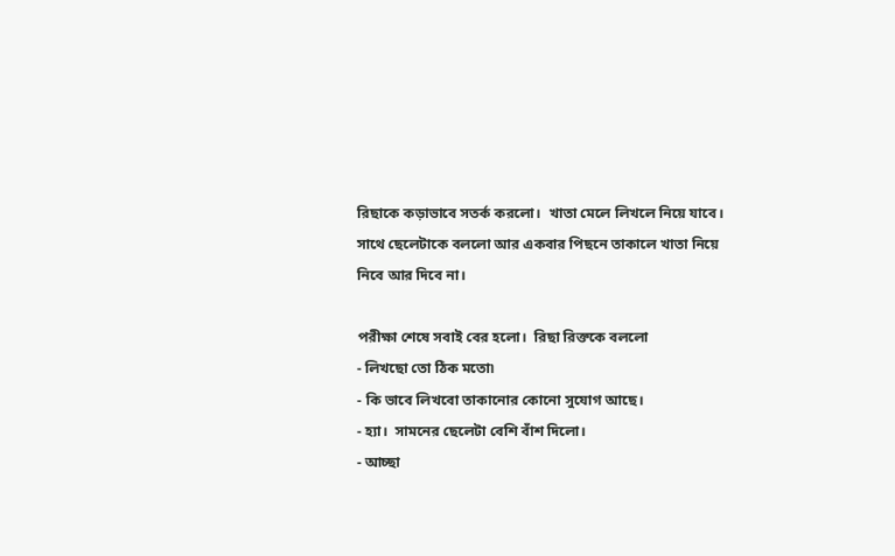রিছাকে কড়াভাবে সতর্ক করলো।  খাতা মেলে লিখলে নিয়ে যাবে।  সাথে ছেলেটাকে বললো আর একবার পিছনে তাকালে খাতা নিয়ে নিবে আর দিবে না।

পরীক্ষা শেষে সবাই বের হলো।  রিছা রিক্তকে বললো
- লিখছো তো ঠিক মতো৷
- কি ভাবে লিখবো তাকানোর কোনো সুযোগ আছে।
- হ্যা।  সামনের ছেলেটা বেশি বাঁশ দিলো।
- আচ্ছা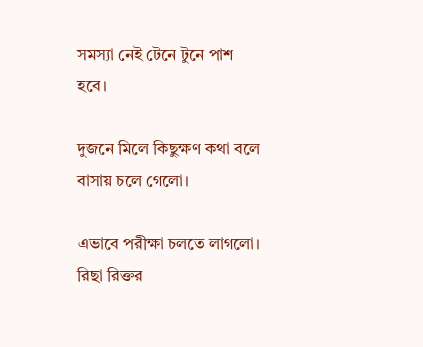সমস্যা নেই টেনে টুনে পাশ হবে।

দুজনে মিলে কিছুক্ষণ কথা বলে বাসায় চলে গেলো।

এভাবে পরীক্ষা চলতে লাগলো।  রিছা রিক্তর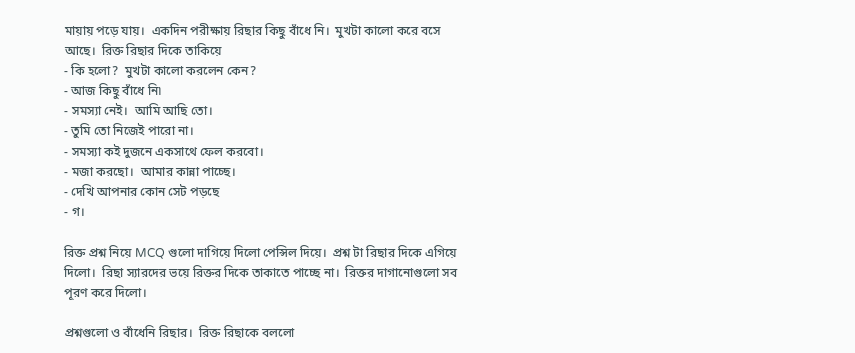মায়ায় পড়ে যায়।  একদিন পরীক্ষায় রিছার কিছু বাঁধে নি।  মুখটা কালো করে বসে আছে।  রিক্ত রিছার দিকে তাকিয়ে
- কি হলো?  মুখটা কালো করলেন কেন?
- আজ কিছু বাঁধে নি৷
- সমস্যা নেই।  আমি আছি তো।
- তুমি তো নিজেই পারো না।
- সমস্যা কই দুজনে একসাথে ফেল করবো।
- মজা করছো।  আমার কান্না পাচ্ছে।
- দেখি আপনার কোন সেট পড়ছে
- গ।

রিক্ত প্রশ্ন নিয়ে MCQ গুলো দাগিয়ে দিলো পেন্সিল দিয়ে।  প্রশ্ন টা রিছার দিকে এগিয়ে দিলো।  রিছা স্যারদের ভয়ে রিক্তর দিকে তাকাতে পাচ্ছে না।  রিক্তর দাগানোগুলো সব পূরণ করে দিলো।

প্রশ্নগুলো ও বাঁধেনি রিছার।  রিক্ত রিছাকে বললো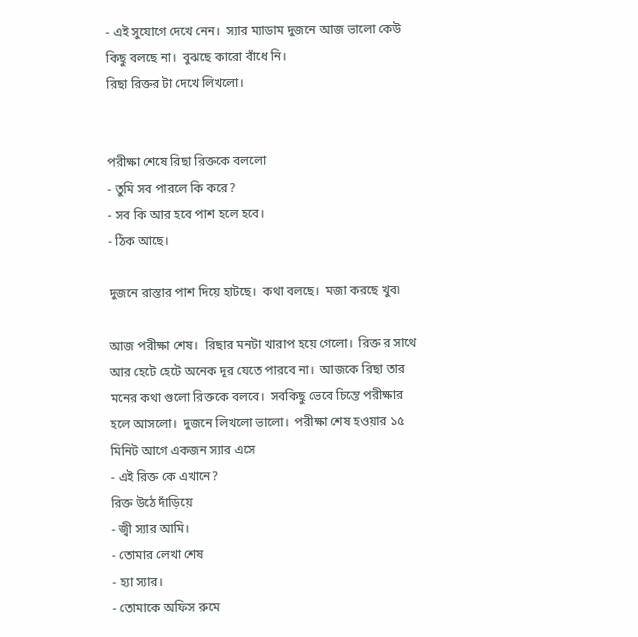- এই সুযোগে দেখে নেন।  স্যার ম্যাডাম দুজনে আজ ভালো কেউ কিছু বলছে না।  বুঝছে কারো বাঁধে নি।
রিছা রিক্তর টা দেখে লিখলো।


পরীক্ষা শেষে রিছা রিক্তকে বললো
- তুমি সব পারলে কি করে?
- সব কি আর হবে পাশ হলে হবে।
- ঠিক আছে।

দুজনে রাস্তার পাশ দিয়ে হাটছে।  কথা বলছে।  মজা করছে খুব৷

আজ পরীক্ষা শেষ।  রিছার মনটা খারাপ হয়ে গেলো।  রিক্ত র সাথে আর হেটে হেটে অনেক দূর যেতে পারবে না।  আজকে রিছা তার মনের কথা গুলো রিক্তকে বলবে।  সবকিছু ভেবে চিন্তে পরীক্ষার হলে আসলো।  দুজনে লিখলো ভালো।  পরীক্ষা শেষ হওয়ার ১৫ মিনিট আগে একজন স্যার এসে
- এই রিক্ত কে এখানে?
রিক্ত উঠে দাঁড়িয়ে
- জ্বী স্যার আমি।
- তোমার লেখা শেষ
- হ্যা স্যার।
- তোমাকে অফিস রুমে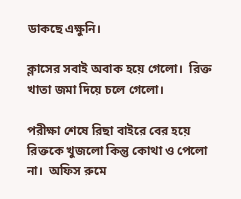ডাকছে এক্ষুনি।

ক্লাসের সবাই অবাক হয়ে গেলো।  রিক্ত খাতা জমা দিয়ে চলে গেলো।

পরীক্ষা শেষে রিছা বাইরে বের হয়ে রিক্তকে খুজলো কিন্তু কোথা ও পেলো না।  অফিস রুমে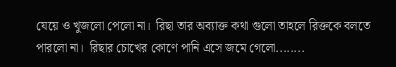যেয়ে ও খুজলো পেলো না।  রিছা তার অব্যাক্ত কথা গুলো তাহলে রিক্তকে বলতে পারলো না।  রিছার চোখের কোণে পানি এসে জমে গেলো........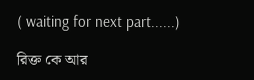( waiting for next part......)

রিক্ত কে আর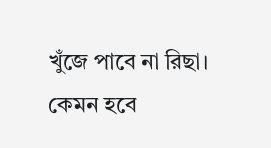খুঁজে পাবে না রিছা।  কেমন হবে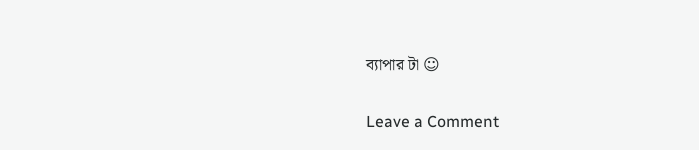ব্যাপার টা ☺

Leave a Comment